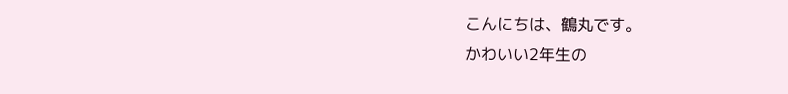こんにちは、鶴丸です。
かわいい2年生の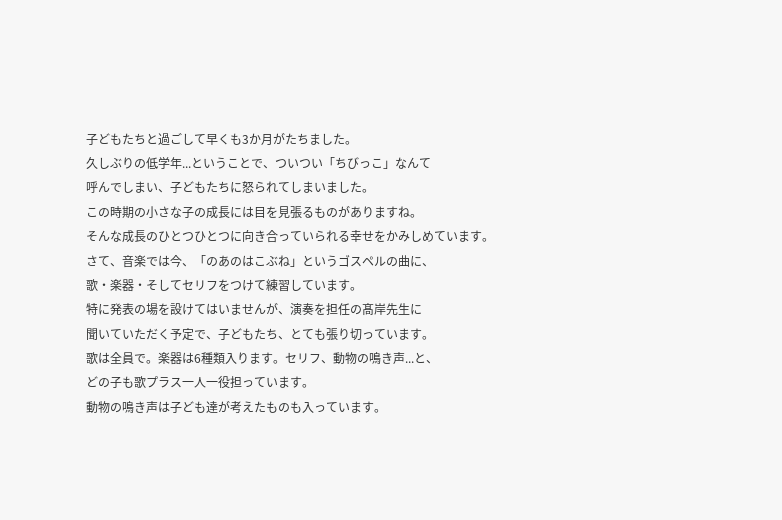子どもたちと過ごして早くも3か月がたちました。
久しぶりの低学年...ということで、ついつい「ちびっこ」なんて
呼んでしまい、子どもたちに怒られてしまいました。
この時期の小さな子の成長には目を見張るものがありますね。
そんな成長のひとつひとつに向き合っていられる幸せをかみしめています。
さて、音楽では今、「のあのはこぶね」というゴスペルの曲に、
歌・楽器・そしてセリフをつけて練習しています。
特に発表の場を設けてはいませんが、演奏を担任の髙岸先生に
聞いていただく予定で、子どもたち、とても張り切っています。
歌は全員で。楽器は6種類入ります。セリフ、動物の鳴き声...と、
どの子も歌プラス一人一役担っています。
動物の鳴き声は子ども達が考えたものも入っています。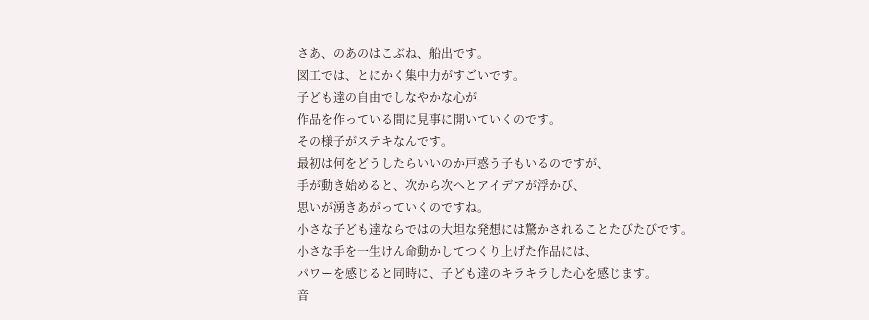さあ、のあのはこぶね、船出です。
図工では、とにかく集中力がすごいです。
子ども達の自由でしなやかな心が
作品を作っている間に見事に開いていくのです。
その様子がステキなんです。
最初は何をどうしたらいいのか戸惑う子もいるのですが、
手が動き始めると、次から次へとアイデアが浮かび、
思いが湧きあがっていくのですね。
小さな子ども達ならではの大坦な発想には驚かされることたびたびです。
小さな手を一生けん命動かしてつくり上げた作品には、
パワーを感じると同時に、子ども達のキラキラした心を感じます。
音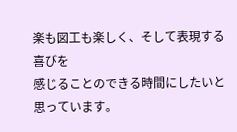楽も図工も楽しく、そして表現する喜びを
感じることのできる時間にしたいと思っています。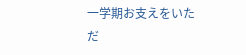一学期お支えをいただ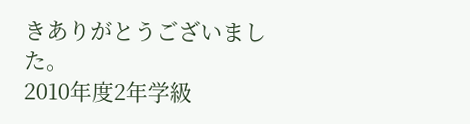きありがとうございました。
2010年度2年学級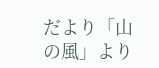だより「山の風」より